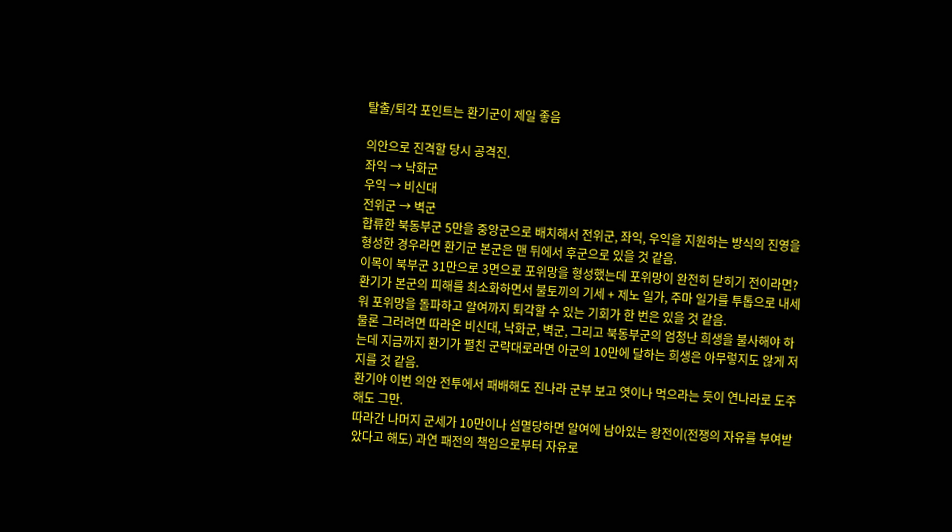탈출/퇴각 포인트는 환기군이 제일 좋음

의안으로 진격할 당시 공격진.
좌익 → 낙화군
우익 → 비신대
전위군 → 벽군
합류한 북동부군 5만을 중앙군으로 배치해서 전위군, 좌익, 우익을 지원하는 방식의 진영을 형성한 경우라면 환기군 본군은 맨 뒤에서 후군으로 있을 것 같음.
이목이 북부군 31만으로 3면으로 포위망을 형성했는데 포위망이 완전히 닫히기 전이라면?
환기가 본군의 피해를 최소화하면서 불토끼의 기세 + 제노 일가, 주마 일가를 투톱으로 내세워 포위망을 돌파하고 알여까지 퇴각할 수 있는 기회가 한 번은 있을 것 같음.
물론 그러려면 따라온 비신대, 낙화군, 벽군, 그리고 북동부군의 엄청난 희생을 불사해야 하는데 지금까지 환기가 펼친 군략대로라면 아군의 10만에 달하는 희생은 아무렇지도 않게 저지를 것 같음.
환기야 이번 의안 전투에서 패배해도 진나라 군부 보고 엿이나 먹으라는 듯이 연나라로 도주해도 그만.
따라간 나머지 군세가 10만이나 섬멸당하면 알여에 남아있는 왕전이(전쟁의 자유를 부여받았다고 해도) 과연 패전의 책임으로부터 자유로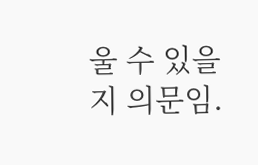울 수 있을지 의문임.